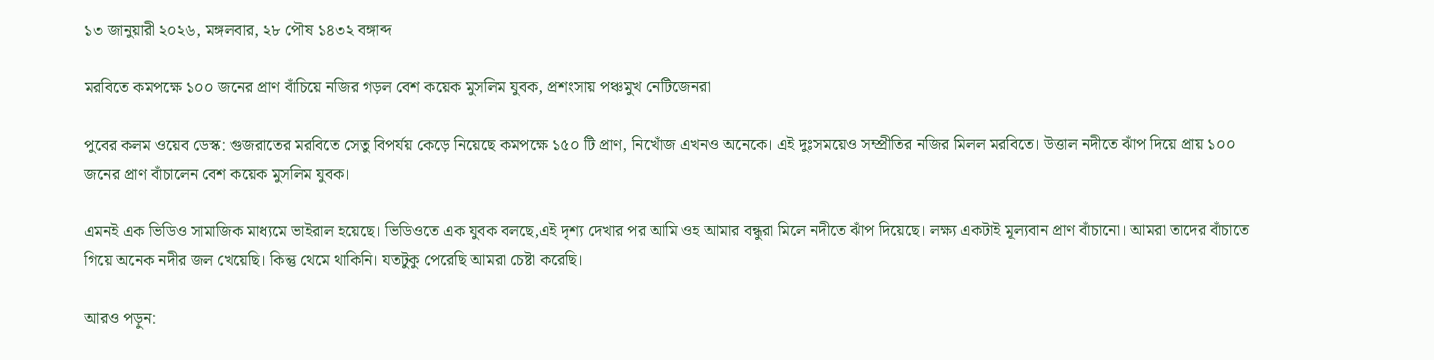১৩ জানুয়ারী ২০২৬, মঙ্গলবার, ২৮ পৌষ ১৪৩২ বঙ্গাব্দ

মরবিতে কমপক্ষে ১০০ জনের প্রাণ বাঁচিয়ে নজির গড়ল বেশ কয়েক মুসলিম যুবক, প্রশংসায় পঞ্চমুখ নেটিজেনরা

পুবের কলম ওয়েব ডেস্ক: গুজরাতের মরবিতে সেতু বিপর্যয় কেড়ে নিয়েছে কমপক্ষে ১৫০ টি প্রাণ, নিখোঁজ এখনও অনেকে। এই দুঃসময়েও সম্প্রীতির নজির মিলল মরবিতে। উত্তাল নদীতে ঝাঁপ দিয়ে প্রায় ১০০ জনের প্রাণ বাঁচালেন বেশ কয়েক মুসলিম যুবক।

এমনই এক ভিডিও সামাজিক মাধ্যমে ভাইরাল হয়েছে। ভিডিওতে এক যুবক বলছে,এই দৃশ্য দেখার পর আমি ওহ আমার বন্ধুরা মিলে নদীতে ঝাঁপ দিয়েছে। লক্ষ্য একটাই মূল্যবান প্রাণ বাঁচানো। আমরা তাদের বাঁচাতে গিয়ে অনেক নদীর জল খেয়েছি। কিন্তু থেমে থাকিনি। যতটুকু পেরেছি আমরা চেষ্টা করেছি।

আরও পড়ুন: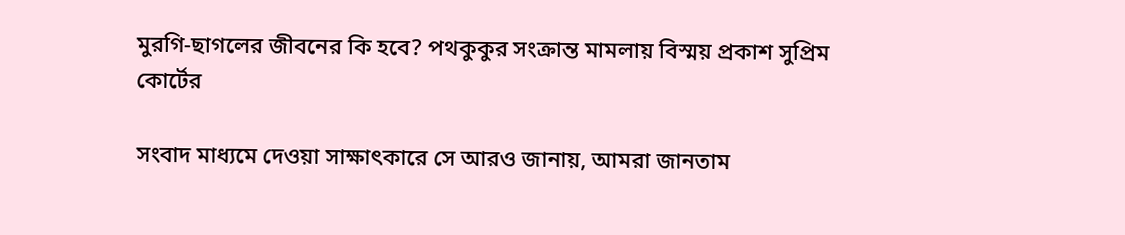মুরগি-ছাগলের জীবনের কি হবে? পথকুকুর সংক্রান্ত মামলায় বিস্ময় প্রকাশ সুপ্রিম কোর্টের

সংবাদ মাধ্যমে দেওয়া সাক্ষাৎকারে সে আরও জানায়, আমরা জানতাম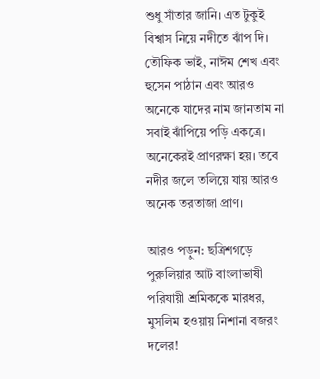শুধু সাঁতার জানি। এত টুকুই বিশ্বাস নিয়ে নদীতে ঝাঁপ দি। তৌফিক ভাই, নাঈম শেখ এবং হুসেন পাঠান এবং আরও অনেকে যাদের নাম জানতাম না সবাই ঝাঁপিয়ে পড়ি একত্রে। অনেকেরই প্রাণরক্ষা হয়। তবে নদীর জলে তলিয়ে যায় আরও অনেক তরতাজা প্রাণ।

আরও পড়ুন: ছত্রিশগড়ে পুরুলিয়ার আট বাংলাভাষী পরিযায়ী শ্রমিককে মারধর, মুসলিম হওয়ায় নিশানা বজরং দলের!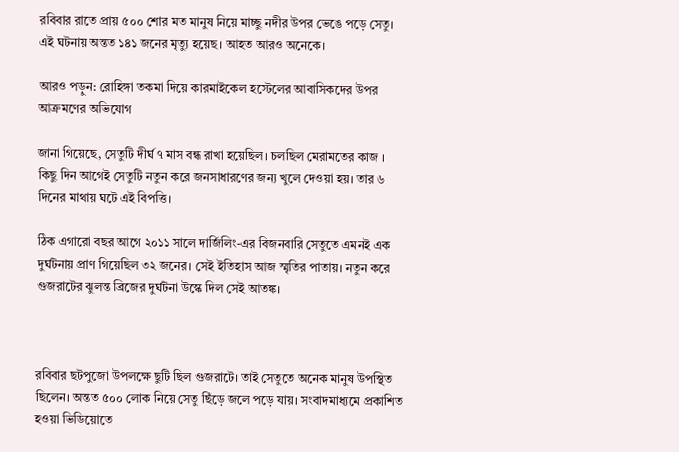রবিবার রাতে প্রায় ৫০০ শোর মত মানুষ নিয়ে মাচ্ছু নদীর উপর ভেঙে পড়ে সেতু। এই ঘটনায় অন্তত ১৪১ জনের মৃত্যু হয়েছ। আহত আরও অনেকে।

আরও পড়ুন: রোহিঙ্গা তকমা দিয়ে কারমাইকেল হস্টেলের আবাসিকদের উপর আক্রমণের অভিযোগ

জানা গিয়েছে, সেতুটি দীর্ঘ ৭ মাস বন্ধ রাখা হয়েছিল। চলছিল মেরামতের কাজ । কিছু দিন আগেই সেতুটি নতুন করে জনসাধারণের জন্য খুলে দেওয়া হয়। তার ৬ দিনের মাথায় ঘটে এই বিপত্তি।

ঠিক এগারো বছর আগে ২০১১ সালে দার্জিলিং-এর বিজনবারি সেতুতে এমনই এক দুর্ঘটনায় প্রাণ গিয়েছিল ৩২ জনের। সেই ইতিহাস আজ স্মৃতির পাতায়। নতুন করে গুজরাটের ঝুলন্ত ব্রিজের দুর্ঘটনা উস্কে দিল সেই আতঙ্ক।



রবিবার ছটপুজো উপলক্ষে ছুটি ছিল গুজরাটে। তাই সেতুতে অনেক মানুষ উপস্থিত ছিলেন। অন্তত ৫০০ লোক নিয়ে সেতু ছিঁড়ে জলে পড়ে যায়। সংবাদমাধ্যমে প্রকাশিত হওয়া ভিডিয়োতে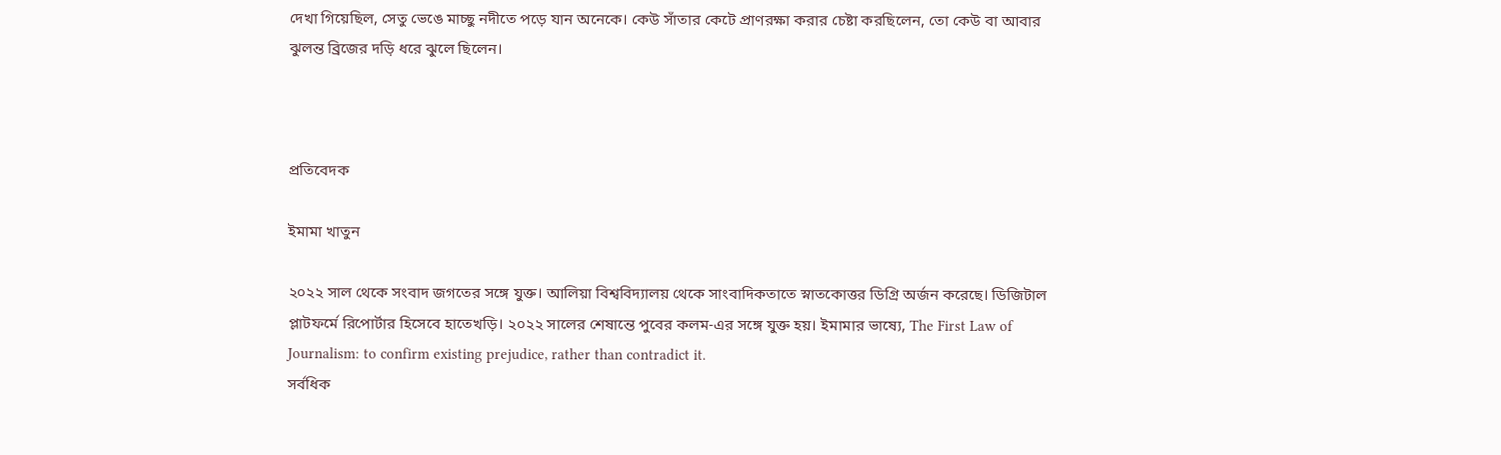দেখা গিয়েছিল, সেতু ভেঙে মাচ্ছু নদীতে পড়ে যান অনেকে। কেউ সাঁতার কেটে প্রাণরক্ষা করার চেষ্টা করছিলেন, তো কেউ বা আবার ঝুলন্ত ব্রিজের দড়ি ধরে ঝুলে ছিলেন।



প্রতিবেদক

ইমামা খাতুন

২০২২ সাল থেকে সংবাদ জগতের সঙ্গে যুক্ত। আলিয়া বিশ্ববিদ্যালয় থেকে সাংবাদিকতাতে স্নাতকোত্তর ডিগ্রি অর্জন করেছে। ডিজিটাল প্লাটফর্মে রিপোর্টার হিসেবে হাতেখড়ি। ২০২২ সালের শেষান্তে পুবের কলম-এর সঙ্গে যুক্ত হয়। ইমামার ভাষ্যে, The First Law of Journalism: to confirm existing prejudice, rather than contradict it.
সর্বধিক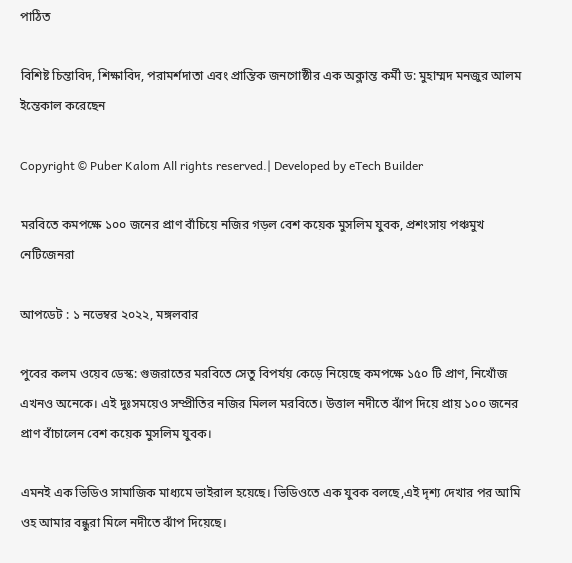পাঠিত

বিশিষ্ট চিন্তাবিদ, শিক্ষাবিদ, পরামর্শদাতা এবং প্রান্তিক জনগোষ্ঠীর এক অক্লান্ত কর্মী ড: মুহাম্মদ মনজুর আলম ইন্তেকাল করেছেন

Copyright © Puber Kalom All rights reserved.| Developed by eTech Builder

মরবিতে কমপক্ষে ১০০ জনের প্রাণ বাঁচিয়ে নজির গড়ল বেশ কয়েক মুসলিম যুবক, প্রশংসায় পঞ্চমুখ নেটিজেনরা

আপডেট : ১ নভেম্বর ২০২২, মঙ্গলবার

পুবের কলম ওয়েব ডেস্ক: গুজরাতের মরবিতে সেতু বিপর্যয় কেড়ে নিয়েছে কমপক্ষে ১৫০ টি প্রাণ, নিখোঁজ এখনও অনেকে। এই দুঃসময়েও সম্প্রীতির নজির মিলল মরবিতে। উত্তাল নদীতে ঝাঁপ দিয়ে প্রায় ১০০ জনের প্রাণ বাঁচালেন বেশ কয়েক মুসলিম যুবক।

এমনই এক ভিডিও সামাজিক মাধ্যমে ভাইরাল হয়েছে। ভিডিওতে এক যুবক বলছে,এই দৃশ্য দেখার পর আমি ওহ আমার বন্ধুরা মিলে নদীতে ঝাঁপ দিয়েছে।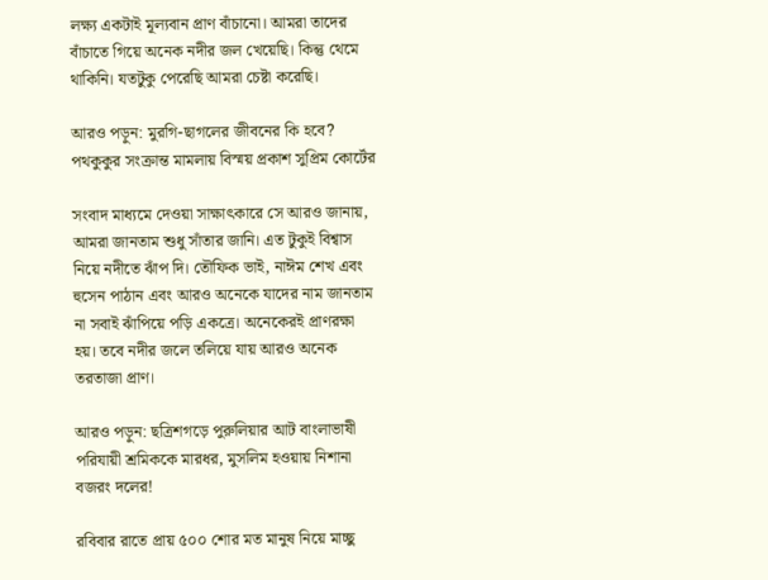লক্ষ্য একটাই মূল্যবান প্রাণ বাঁচানো। আমরা তাদের বাঁচাতে গিয়ে অনেক নদীর জল খেয়েছি। কিন্তু থেমে থাকিনি। যতটুকু পেরেছি আমরা চেষ্টা করেছি।

আরও পড়ুন: মুরগি-ছাগলের জীবনের কি হবে? পথকুকুর সংক্রান্ত মামলায় বিস্ময় প্রকাশ সুপ্রিম কোর্টের

সংবাদ মাধ্যমে দেওয়া সাক্ষাৎকারে সে আরও জানায়, আমরা জানতাম শুধু সাঁতার জানি। এত টুকুই বিশ্বাস নিয়ে নদীতে ঝাঁপ দি। তৌফিক ভাই, নাঈম শেখ এবং হুসেন পাঠান এবং আরও অনেকে যাদের নাম জানতাম না সবাই ঝাঁপিয়ে পড়ি একত্রে। অনেকেরই প্রাণরক্ষা হয়। তবে নদীর জলে তলিয়ে যায় আরও অনেক তরতাজা প্রাণ।

আরও পড়ুন: ছত্রিশগড়ে পুরুলিয়ার আট বাংলাভাষী পরিযায়ী শ্রমিককে মারধর, মুসলিম হওয়ায় নিশানা বজরং দলের!

রবিবার রাতে প্রায় ৫০০ শোর মত মানুষ নিয়ে মাচ্ছু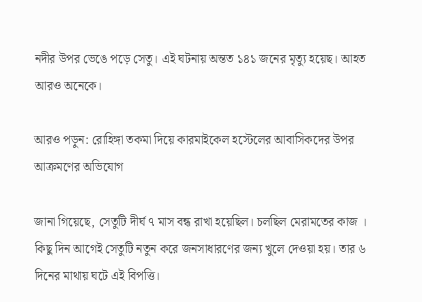নদীর উপর ভেঙে পড়ে সেতু। এই ঘটনায় অন্তত ১৪১ জনের মৃত্যু হয়েছ। আহত আরও অনেকে।

আরও পড়ুন: রোহিঙ্গা তকমা দিয়ে কারমাইকেল হস্টেলের আবাসিকদের উপর আক্রমণের অভিযোগ

জানা গিয়েছে, সেতুটি দীর্ঘ ৭ মাস বন্ধ রাখা হয়েছিল। চলছিল মেরামতের কাজ । কিছু দিন আগেই সেতুটি নতুন করে জনসাধারণের জন্য খুলে দেওয়া হয়। তার ৬ দিনের মাথায় ঘটে এই বিপত্তি।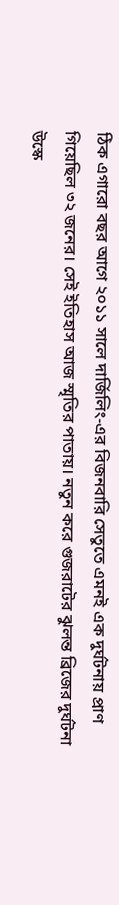ঠিক এগারো বছর আগে ২০১১ সালে দার্জিলিং-এর বিজনবারি সেতুতে এমনই এক দুর্ঘটনায় প্রাণ গিয়েছিল ৩২ জনের। সেই ইতিহাস আজ স্মৃতির পাতায়। নতুন করে গুজরাটের ঝুলন্ত ব্রিজের দুর্ঘটনা উস্কে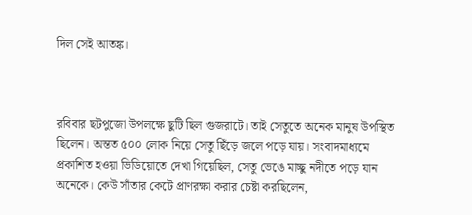দিল সেই আতঙ্ক।



রবিবার ছটপুজো উপলক্ষে ছুটি ছিল গুজরাটে। তাই সেতুতে অনেক মানুষ উপস্থিত ছিলেন। অন্তত ৫০০ লোক নিয়ে সেতু ছিঁড়ে জলে পড়ে যায়। সংবাদমাধ্যমে প্রকাশিত হওয়া ভিডিয়োতে দেখা গিয়েছিল, সেতু ভেঙে মাচ্ছু নদীতে পড়ে যান অনেকে। কেউ সাঁতার কেটে প্রাণরক্ষা করার চেষ্টা করছিলেন,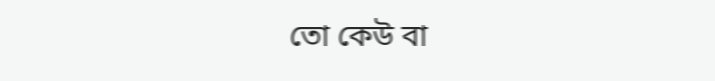তো কেউ বা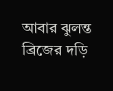আবার ঝুলন্ত ব্রিজের দড়ি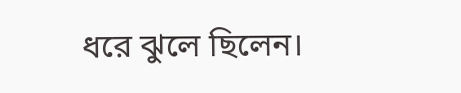ধরে ঝুলে ছিলেন।